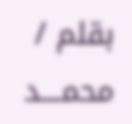بقلم / محمــــد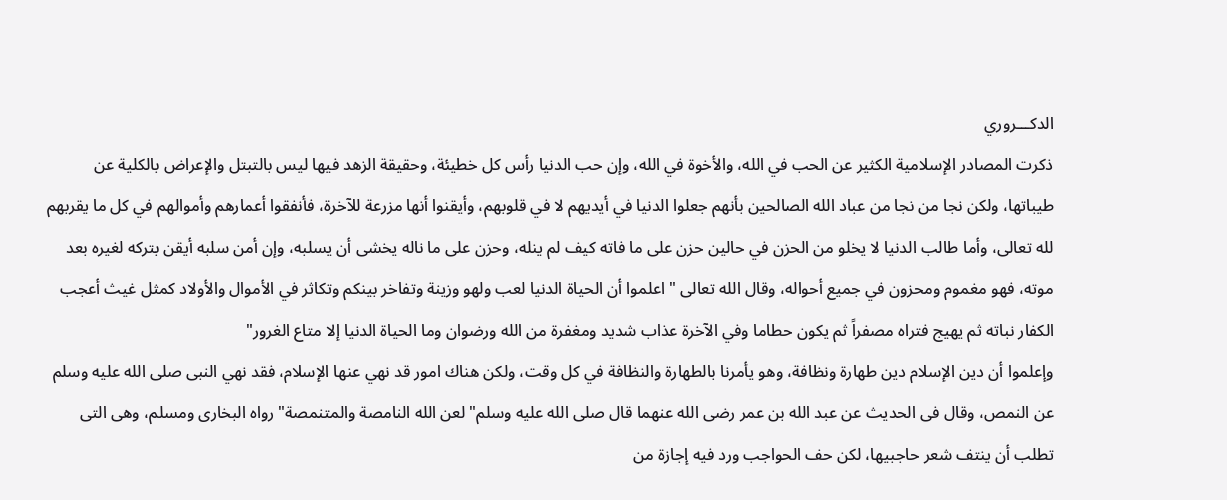الدكـــروري
ذكرت المصادر الإسلامية الكثير عن الحب في الله، والأخوة في الله، وإن حب الدنيا رأس كل خطيئة، وحقيقة الزهد فيها ليس بالتبتل والإعراض بالكلية عن طيباتها، ولكن نجا من نجا من عباد الله الصالحين بأنهم جعلوا الدنيا في أيديهم لا في قلوبهم، وأيقنوا أنها مزرعة للآخرة، فأنفقوا أعمارهم وأموالهم في كل ما يقربهم لله تعالى، وأما طالب الدنيا لا يخلو من الحزن في حالين حزن على ما فاته كيف لم ينله، وحزن على ما ناله يخشى أن يسلبه، وإن أمن سلبه أيقن بتركه لغيره بعد موته، فهو مغموم ومحزون في جميع أحواله، وقال الله تعالى " اعلموا أن الحياة الدنيا لعب ولهو وزينة وتفاخر بينكم وتكاثر في الأموال والأولاد كمثل غيث أعجب الكفار نباته ثم يهيج فتراه مصفراً ثم يكون حطاما وفي الآخرة عذاب شديد ومغفرة من الله ورضوان وما الحياة الدنيا إلا متاع الغرور"
وإعلموا أن دين الإسلام دين طهارة ونظافة، وهو يأمرنا بالطهارة والنظافة في كل وقت، ولكن هناك امور قد نهي عنها الإسلام، فقد نهي النبى صلى الله عليه وسلم عن النمص، وقال فى الحديث عن عبد الله بن عمر رضى الله عنهما قال صلى الله عليه وسلم" لعن الله النامصة والمتنمصة" رواه البخارى ومسلم، وهى التى تطلب أن ينتف شعر حاجبيها، لكن حف الحواجب ورد فيه إجازة من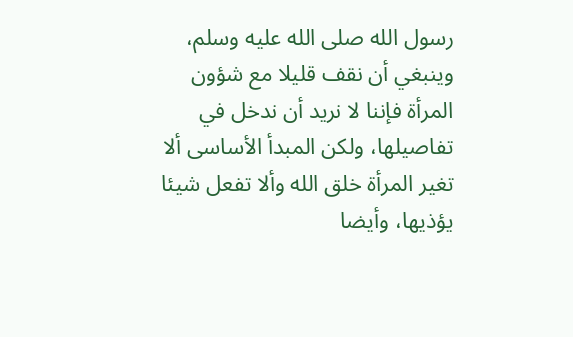رسول الله صلى الله عليه وسلم، وينبغي أن نقف قليلا مع شؤون المرأة فإننا لا نريد أن ندخل في تفاصيلها، ولكن المبدأ الأساسى ألا تغير المرأة خلق الله وألا تفعل شيئا يؤذيها، وأيضا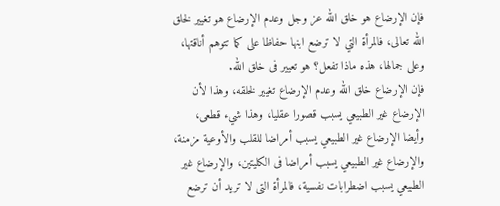فإن الإرضاع هو خلق الله عز وجل وعدم الإرضاع هو تغيير لخلق الله تعالى، فالمرأة التي لا ترضع ابنها حفاظا على كما تتوهم أناقتها، وعلى جمالها، هذه ماذا تفعل؟ هو تعيير فى خلق الله.
فإن الإرضاع خلق الله وعدم الإرضاع تغيير لخلقه، وهذا لأن الإرضاع غير الطبيعي يسبب قصورا عقليا، وهذا شيء قطعى، وأيضا الإرضاع غير الطبيعي يسبب أمراضا للقلب والأوعية مزمنة، والإرضاع غير الطبيعي يسبب أمراضا فى الكليتين، والإرضاع غير الطبيعي يسبب اضطرابات نفسية، فالمرأة التى لا تريد أن ترضع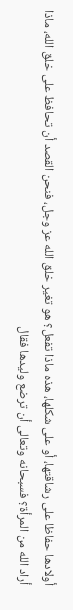أولادها حفاظا على رشاقتها، أو على شكلها، هذه ماذا تفعل؟ هو تغير خلق الله عز وجل، فنحن القصد أن تحافظ على خلق الله، ماذا أراد الله من المرأة؟ فسبحانه وتعالى أن ترضع وليدها فقال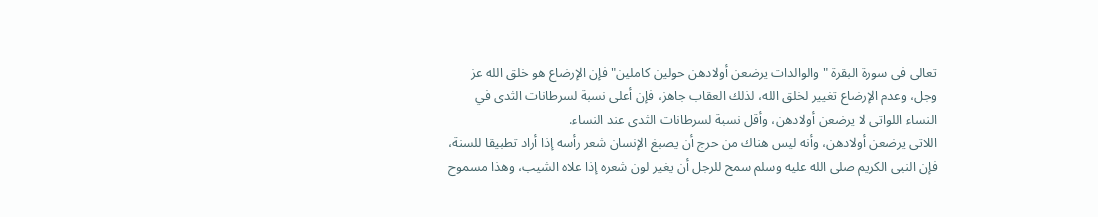تعالى فى سورة البقرة " والوالدات يرضعن أولادهن حولين كاملين" فإن الإرضاع هو خلق الله عز وجل، وعدم الإرضاع تغيير لخلق الله، لذلك العقاب جاهز، فإن أعلى نسبة لسرطانات الثدى في النساء اللواتى لا يرضعن أولادهن، وأقل نسبة لسرطانات الثدى عند النساء.
اللاتى يرضعن أولادهن، وأنه ليس هناك من حرج أن يصبغ الإنسان شعر رأسه إذا أراد تطبيقا للسنة، فإن النبى الكريم صلى الله عليه وسلم سمح للرجل أن يغير لون شعره إذا علاه الشيب، وهذا مسموح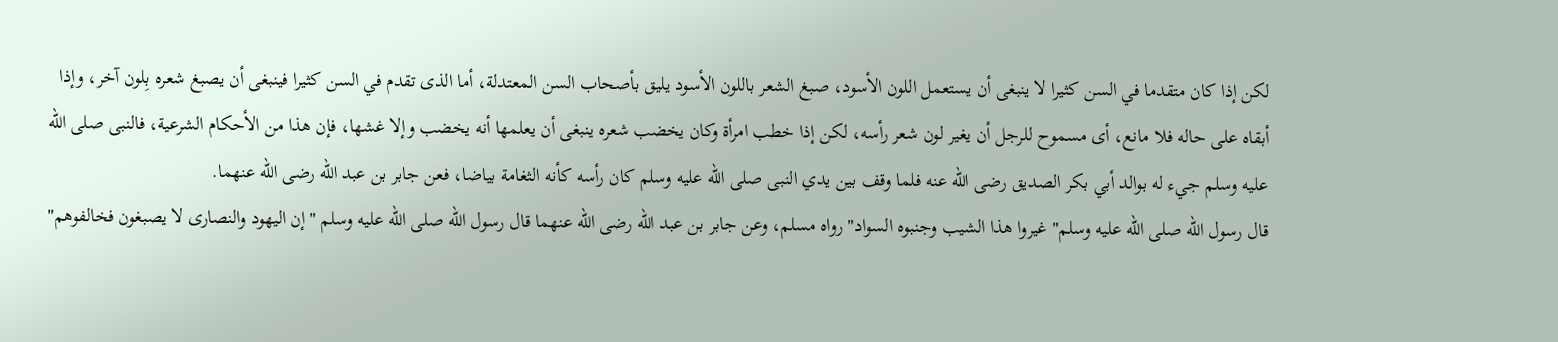لكن إذا كان متقدما في السن كثيرا لا ينبغى أن يستعمل اللون الأسود، صبغ الشعر باللون الأسود يليق بأصحاب السن المعتدلة، أما الذى تقدم في السن كثيرا فينبغى أن يصبغ شعره بِلون آخر، وإذا أبقاه على حاله فلا مانع، أى مسموح للرجل أن يغير لون شعر رأسه، لكن إذا خطب امرأة وكان يخضب شعره ينبغى أن يعلمها أنه يخضب وإلا غشها، فإن هذا من الأحكام الشرعية، فالنبى صلى الله عليه وسلم جيء له بوالد أبي بكر الصديق رضى الله عنه فلما وقف بين يدي النبى صلى الله عليه وسلم كان رأسه كأنه الثغامة بياضا، فعن جابر بن عبد الله رضى الله عنهما.
قال رسول الله صلى الله عليه وسلم" غيروا هذا الشيب وجنبوه السواد" رواه مسلم، وعن جابر بن عبد الله رضى الله عنهما قال رسول الله صلى الله عليه وسلم "إن اليهود والنصارى لا يصبغون فخالفوهم"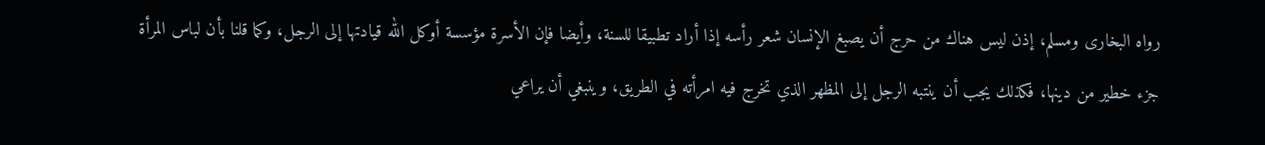رواه البخارى ومسلم، إذن ليس هناك من حرج أن يصبغ الإنسان شعر رأسه إذا أراد تطبيقا للسنة، وأيضا فإن الأسرة مؤسسة أوكل الله قيادتها إلى الرجل، وكما قلنا بأن لباس المرأة جزء خطير من دينها، فكذلك يجب أن ينتبه الرجل إلى المظهر الذي تخرج فيه امرأته في الطريق، وينبغي أن يراعي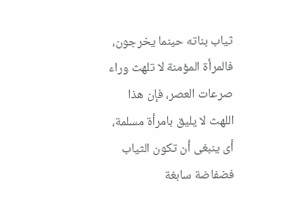ثياب بناته حينما يخرجون، فالمرأة المؤمنة لا تلهث وراء صرعات العصر، فإن هذا اللهث لا يليق بامرأة مسلمة، أى ينبغى أن تكون الثياب فضفاضة سابغة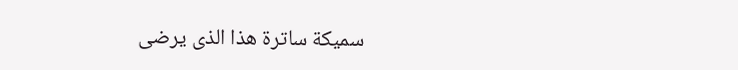سميكة ساترة هذا الذى يرضى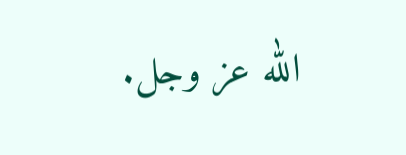الله عز وجل.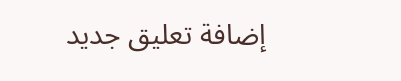إضافة تعليق جديد